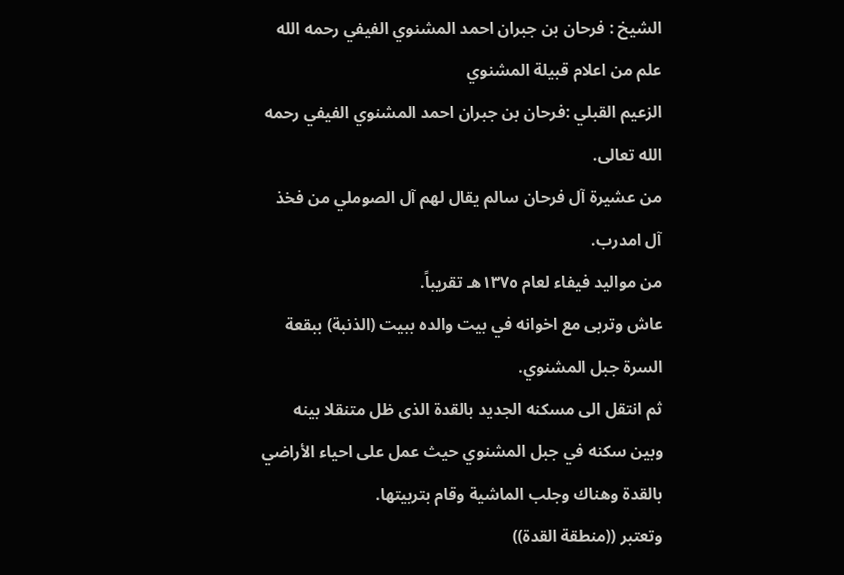الشيخ : فرحان بن جبران احمد المشنوي الفيفي رحمه الله
علم من اعلام قبيلة المشنوي
الزعيم القبلي :فرحان بن جبران احمد المشنوي الفيفي رحمه الله تعالى.
من عشيرة آل فرحان سالم يقال لهم آل الصوملي من فخذ آل امدرب.
من مواليد فيفاء لعام ١٣٧٥هـ تقريباً.
عاش وتربى مع اخوانه في بيت والده ببيت (الذنبة) ببقعة السرة جبل المشنوي.
ثم انتقل الى مسكنه الجديد بالقدة الذى ظل متنقلا بينه وبين سكنه في جبل المشنوي حيث عمل على احياء الأراضي بالقدة وهناك وجلب الماشية وقام بتربيتها.
وتعتبر ((منطقة القدة))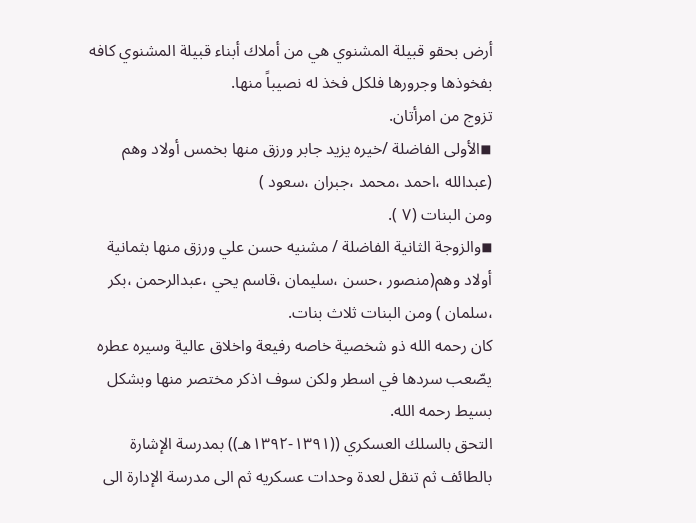أرض بحقو قبيلة المشنوي هي من أملاك أبناء قبيلة المشنوي كافه بفخوذها وجرورها فلكل فخذ له نصيباً منها.
تزوج من امرأتان.
◾الأولى الفاضلة /خيره يزيد جابر ورزق منها بخمس أولاد وهم (عبدالله ،احمد ،محمد ،جبران ،سعود )
ومن البنات (٧ ).
◾والزوجة الثانية الفاضلة / مشنيه حسن علي ورزق منها بثمانية أولاد وهم(منصور ،حسن ،سليمان ،قاسم يحي ،عبدالرحمن ،بكر ،سلمان ) ومن البنات ثلاث بنات.
كان رحمه الله ذو شخصية خاصه رفيعة واخلاق عالية وسيره عطره يصّعب سردها في اسطر ولكن سوف اذكر مختصر منها وبشكل بسيط رحمه الله.
التحق بالسلك العسكري ((١٣٩١-١٣٩٢هـ)) بمدرسة الإشارة بالطائف ثم تنقل لعدة وحدات عسكريه ثم الى مدرسة الإدارة الى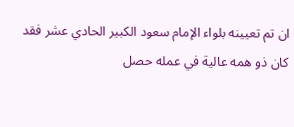ان تم تعيينه بلواء الإمام سعود الكبير الحادي عشر فقد كان ذو همه عالية في عمله حصل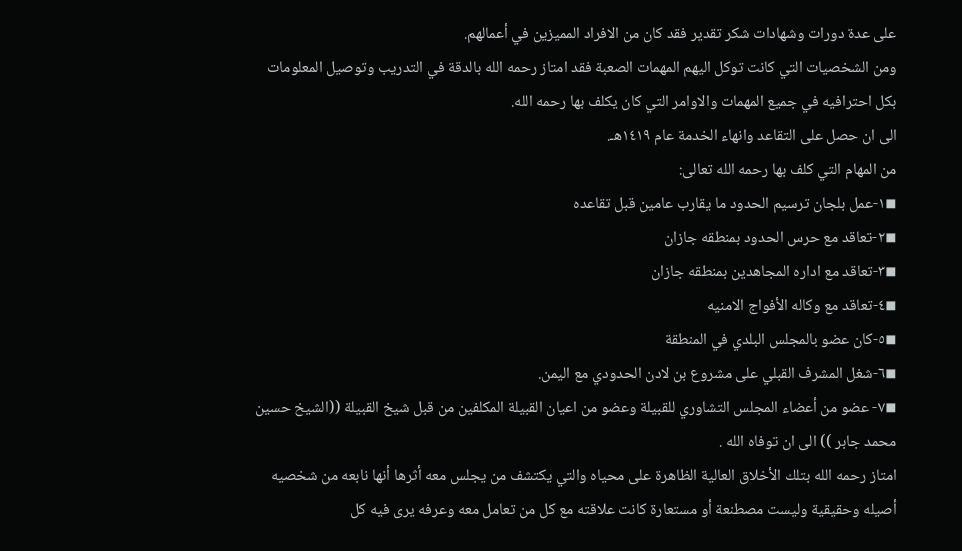على عدة دورات وشهادات شكر تقدير فقد كان من الافراد المميزين في أعمالهم.
ومن الشخصيات التي كانت توكل اليهم المهمات الصعبة فقد امتاز رحمه الله بالدقة في التدريب وتوصيل المعلومات بكل احترافيه في جميع المهمات والاوامر التي كان يكلف بها رحمه الله.
الى ان حصل على التقاعد وانهاء الخدمة عام ١٤١٩هـ.
من المهام التي كلف بها رحمه الله تعالى:
◾١-عمل بلجان ترسيم الحدود ما يقارب عامين قبل تقاعده
◾٢-تعاقد مع حرس الحدود بمنطقه جازان
◾٣-تعاقد مع اداره المجاهدين بمنطقه جازان
◾٤-تعاقد مع وكاله الأفواج الامنيه
◾٥-كان عضو بالمجلس البلدي في المنطقة
◾٦-شغل المشرف القبلي على مشروع بن لادن الحدودي مع اليمن.
◾٧- عضو من أعضاء المجلس التشاوري للقبيلة وعضو من اعيان القبيلة المكلفين من قبل شيخ القبيلة ((الشيخ حسين محمد جابر )) الى ان توفاه الله .
امتاز رحمه الله بتلك الأخلاق العالية الظاهرة على محياه والتي يكتشف من يجلس معه أثرها أنها نابعه من شخصيه أصيله وحقيقية وليست مصطنعة أو مستعارة كانت علاقته مع كل من تعامل معه وعرفه يرى فيه كل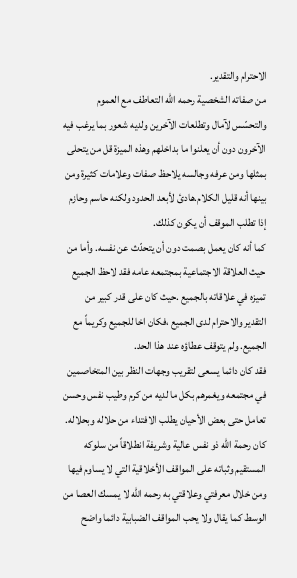الاحترام والتقدير.
من صفاته الشخصية رحمه الله التعاطف مع العموم والتحسّس لآمال وتطلعات الآخرين ولديه شعور بما يرغب فيه الآخرون دون أن يعلنوا ما بداخلهم وهذه الميزة قل من يتحلى بمثلها ومن عرفه وجالسه يلاحظ صفات وعلامات كثيرة ومن بينها أنه قليل الكلام.هادئ لأبعد الحدود ولكنه حاسم وحازم إذا تطلب الموقف أن يكون كذلك.
كما أنه كان يعمل بصمت دون أن يتحدّث عن نفسه. وأما من حيث العلاقة الاجتماعية بمجتمعه عامه فقد لاحظ الجميع تميزه في علاقاته بالجميع .حيث كان على قدر كبير من التقدير والاحترام لدى الجميع ،فكان اخا للجميع وكريماً مع الجميع. ولم يتوقف عطاؤه عند هذا الحد.
فقد كان دائما يسعى لتقريب وجهات النظر بين المتخاصمين في مجتمعه ويغمرهم بكل ما لديه من كرم وطيب نفس وحسن تعامل حتى بعض الأحيان يطلب الافتداء من حلاله وبحلاله.
كان رحمة الله ذو نفس عالية وشريفة انطلاقاً من سلوكه المستقيم وثباته على المواقف الأخلاقية التي لا يساوم فيها ومن خلال معرفتي وعلاقتي به رحمه الله لا يمسك العصا من الوسط كما يقال ولا يحب المواقف الضبابية دائما واضح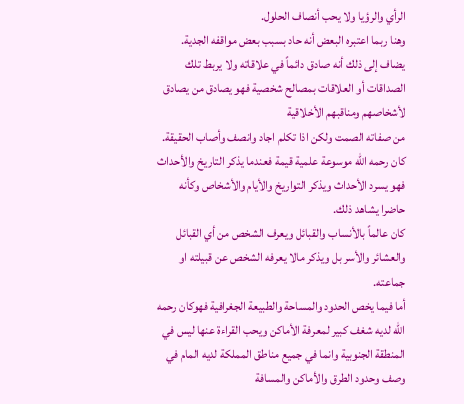الرأي والرؤيا ولا يحب أنصاف الحلول.
وهنا ربما اعتبره البعض أنه حاد بسبب بعض مواقفه الجدية. يضاف إلى ذلك أنه صادق دائماً في علاقاته ولا يربط تلك الصداقات أو العلاقات بمصالح شخصية فهو يصادق من يصادق لأشخاصهم ومناقبهم الأخلاقية
من صفاته الصمت ولكن اذا تكلم اجاد وانصف وأصاب الحقيقة.
كان رحمه الله موسوعة علمية قيمة فعندما يذكر التاريخ والأحداث فهو يسرد الأحداث ويذكر التواريخ والأيام والأشخاص وكأنه حاضرا يشاهد ذلك.
كان عالماً بالأنساب والقبائل ويعرف الشخص من أي القبائل والعشائر والأسر بل ويذكر مالا يعرفه الشخص عن قبيلته او جماعته.
أما فيما يخص الحدود والمساحة والطبيعة الجغرافية فهوكان رحمه الله لديه شغف كبير لمعرفة الأماكن ويحب القراءة عنها ليس في المنطقة الجنوبية وانما في جميع مناطق المملكة لديه المام في وصف وحدود الطرق والأماكن والمسافة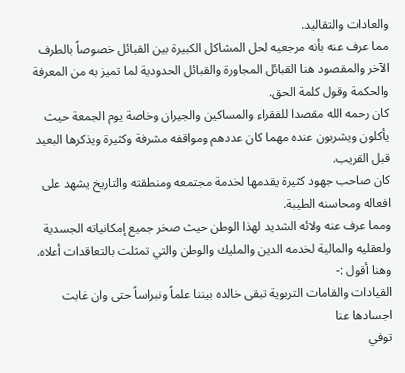والعادات والتقاليد.
مما عرف عنه بأنه مرجعيه لحل المشاكل الكبيرة بين القبائل خصوصاً بالطرف الآخر والمقصود هنا القبائل المجاورة والقبائل الحدودية لما تميز به من المعرفة والحكمة وقول كلمة الحق.
كان رحمه الله مقصدا للفقراء والمساكين والجيران وخاصة يوم الجمعة حيث يأكلون ويشربون عنده مهما كان عددهم ومواقفه مشرفة وكثيرة ويذكرها البعيد قبل القريب.
كان صاحب جهود كثيرة يقدمها لخدمة مجتمعه ومنطقته والتاريخ يشهد على افعاله ومحاسنه الطيبة.
ومما عرف عنه ولائه الشديد لهذا الوطن حيث صخر جميع إمكانياته الجسدية ولعقليه والمالية لخدمه الدين والمليك والوطن والتي تمثلت بالتعاقدات أعلاه.
وهنا أقول :-
القيادات والقامات التربوية تبقى خالده بيننا علماً ونبراساً حتى وان غابت اجسادها عنا
توفي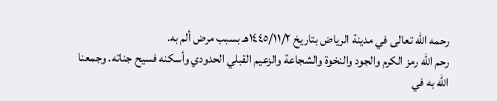رحمه الله تعالى في مدينة الرياض بتاريخ ١٤٤٥/١١/٢هـ بسبب مرض ألم به.
رحم الله رمز الكرم والجود والنخوة والشجاعة والزعيم القبلي الحدودي وأسكنه فسيح جناته. وجمعنا الله به في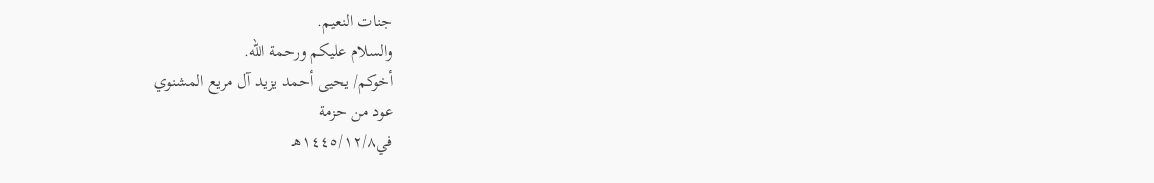جنات النعيم.
والسلام عليكم ورحمة الله.
أخوكم/ يحيى أحمد يزيد آل مريع المشنوي
عود من حزمة
في١٤٤٥/١٢/٨هـ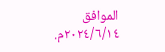الموافق ٢٠٢٤/٦/١٤م.